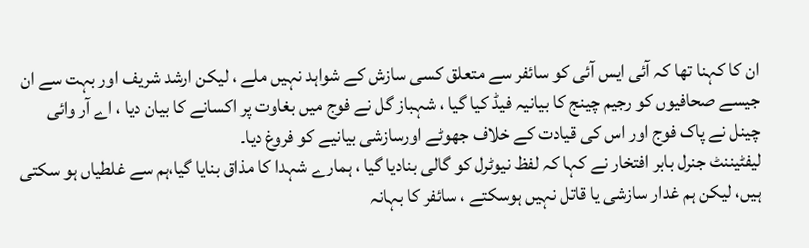ان کا کہنا تھا کہ آئی ایس آئی کو سائفر سے متعلق کسی سازش کے شواہد نہیں ملے ، لیکن ارشد شریف اور بہت سے ان جیسے صحافیوں کو رجیم چینج کا بیانیہ فیڈ کیا گیا ، شہباز گل نے فوج میں بغاوت پر اکسانے کا بیان دیا ، اے آر وائی چینل نے پاک فوج اور اس کی قیادت کے خلاف جھوٹے اورسازشی بیانیے کو فروغ دیا۔
لیفٹیننٹ جنرل بابر افتخار نے کہا کہ لفظ نیوٹرل کو گالی بنادیا گیا ، ہمارے شہدا کا مذاق بنایا گیا،ہم سے غلطیاں ہو سکتی ہیں، لیکن ہم غدار سازشی یا قاتل نہیں ہوسکتے ، سائفر کا بہانہ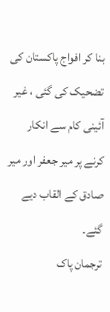بنا کر افواج پاکستان کی تضحیک کی گئی ، غیر آئینی کام سے انکار کرنے پر میر جعفر اور میر صادق کے القاب دیے گئے۔
ترجمان پاک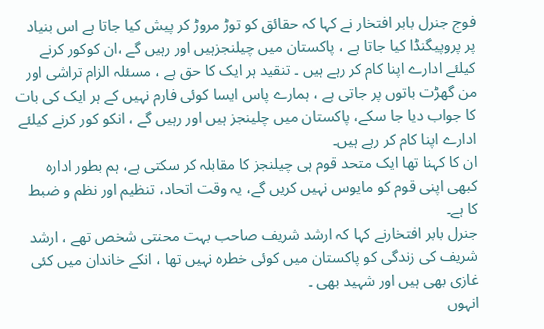فوج جنرل بابر افتخار نے کہا کہ حقائق کو توڑ مروڑ کر پیش کیا جاتا ہے اس بنیاد پر پروپیگنڈا کیا جاتا ہے ، پاکستان میں چیلنجزہیں اور رہیں گے ،ان کوکور کرنے کیلئے ادارے اپنا کام کر رہے ہیں ۔ تنقید ہر ایک کا حق ہے ، مسئلہ الزام تراشی اور من گھڑت باتوں پر جاتی ہے ، ہمارے پاس ایسا کوئی فارم نہیں کے ہر ایک کی بات کا جواب دیا جا سکے، پاکستان میں چلینجز ہیں اور رہیں گے ، انکو کور کرنے کیلئے ادارے اپنا کام کر رہے ہیں۔
ان کا کہنا تھا ایک متحد قوم ہی چیلنجز کا مقابلہ کر سکتی ہے، ہم بطور ادارہ کبھی اپنی قوم کو مایوس نہیں کریں گے، یہ وقت اتحاد، تنظیم اور نظم و ضبط کا ہے۔
جنرل بابر افتخارنے کہا کہ ارشد شریف صاحب بہت محنتی شخص تھے ، ارشد شریف کی زندگی کو پاکستان میں کوئی خطرہ نہیں تھا ، انکے خاندان میں کئی غازی بھی ہیں اور شہید بھی ۔
انہوں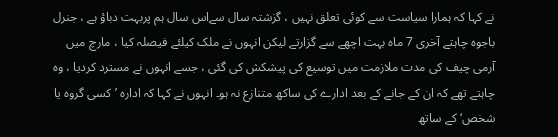نے کہا کہ ہمارا سیاست سے کوئی تعلق نہیں ، گزشتہ سال سےاس سال ہم پربہت دباؤ ہے ، جنرل باجوہ چاہتے آخری 7 ماہ بہت اچھے سے گزارتے لیکن انہوں نے ملک کیلئے فیصلہ کیا ، مارچ میں آرمی چیف کی مدت ملازمت میں توسیع کی پیشکش کی گئی ، جسے انہوں نے مسترد کردیا ، وہ چاہتے تھے کہ ان کے جانے کے بعد ادارے کی ساکھ متنازع نہ ہو۔ انہوں نے کہا کہ ادارہ ’کسی گروہ یا شخص‘ کے ساتھ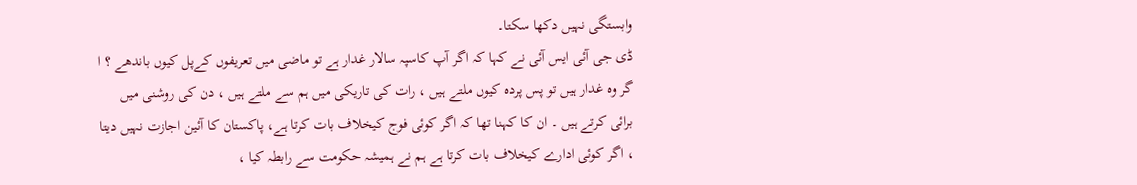وابستگی نہیں دکھا سکتا۔
ڈی جی آئی ایس آئی نے کہا کہ اگر آپ کاسپہ سالار غدار ہے تو ماضی میں تعریفوں کےپل کیوں باندھے ؟ ا گر وہ غدار ہیں تو پس پردہ کیوں ملتے ہیں ، رات کی تاریکی میں ہم سے ملتے ہیں ، دن کی روشنی میں برائی کرتے ہیں ۔ ان کا کہنا تھا کہ اگر کوئی فوج کیخلاف بات کرتا ہے، پاکستان کا آئین اجازت نہیں دیتا ، اگر کوئی ادارے کیخلاف بات کرتا ہے ہم نے ہمیشہ حکومت سے رابطہ کیا ،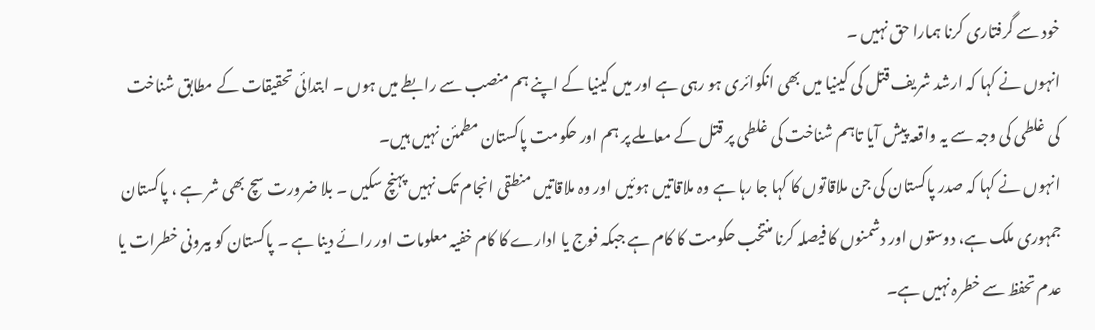خود سے گرفتاری کرنا ہمارا حق نہیں ۔
انہوں نے کہا کہ ارشد شریف قتل کی کینیا میں بھی انکوائری ہو رہی ہے اور میں کینیا کے اپنے ہم منصب سے رابطے میں ہوں ۔ ابتدائی تحقیقات کے مطابق شناخت کی غلطی کی وجہ سے یہ واقعہ پیش آیا تاہم شناخت کی غلطی پر قتل کے معاملے پر ہم اور حکومت پاکستان مطمئن نہیں ہیں۔
انہوں نے کہا کہ صدر پاکستان کی جن ملاقاتوں کا کہا جا رہا ہے وہ ملاقاتیں ہوئیں اور وہ ملاقاتیں منطقی انجام تک نہیں پہنچ سکیں ۔ بلا ضرورت سچ بھی شر ہے ، پاکستان جمہوری ملک ہے، دوستوں اور دشمنوں کا فیصلہ کرنا منتخب حکومت کا کام ہے جبکہ فوج یا ادارے کا کام خفیہ معلومات اور رائے دینا ہے ۔ پاکستان کو بیرونی خطرات یا عدم تحفظ سے خطرہ نہیں ہے۔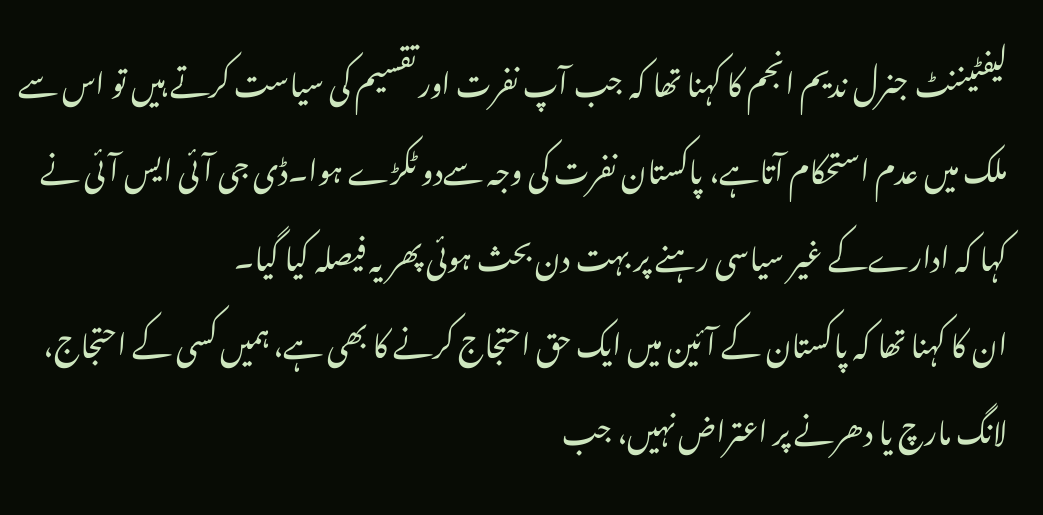لیفٹیننٹ جنرل ندیم انجم کا کہنا تھا کہ جب آپ نفرت اور تقسیم کی سیاست کرتے ہیں تو اس سے ملک میں عدم استحکام آتاہے، پاکستان نفرت کی وجہ سےدو ٹکڑے ہوا۔ڈی جی آئی ایس آئی نے کہا کہ ادارےکے غیر سیاسی رہنے پر بہت دن بحث ہوئی پھر یہ فیصلہ کیا گیا۔
ان کا کہنا تھا کہ پاکستان کے آئین میں ایک حق احتجاج کرنے کا بھی ہے، ہمیں کسی کے احتجاج، لانگ مارچ یا دھرنے پر اعتراض نہیں، جب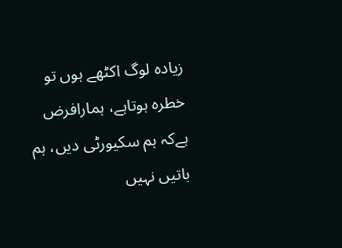زیادہ لوگ اکٹھے ہوں تو خطرہ ہوتاہے، ہمارافرض ہےکہ ہم سکیورٹی دیں، ہم باتیں نہیں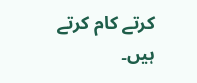کرتے کام کرتے ہیں۔